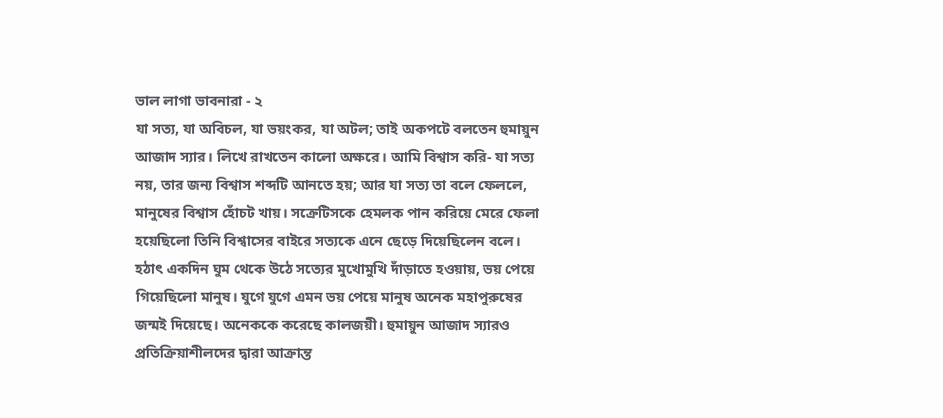ভাল লাগা ভাবনারা - ২
যা সত্য, যা অবিচল, যা ভয়ংকর, যা অটল; তাই অকপটে বলতেন হুমায়ুন আজাদ স্যার। লিখে রাখতেন কালো অক্ষরে। আমি বিশ্বাস করি- যা সত্য নয়, তার জন্য বিশ্বাস শব্দটি আনতে হয়; আর যা সত্য তা বলে ফেললে, মানুষের বিশ্বাস হোঁচট খায়। সক্রেটিসকে হেমলক পান করিয়ে মেরে ফেলা হয়েছিলো তিনি বিশ্বাসের বাইরে সত্যকে এনে ছেড়ে দিয়েছিলেন বলে। হঠাৎ একদিন ঘুম থেকে উঠে সত্যের মুখোমুখি দাঁড়াতে হওয়ায়, ভয় পেয়ে গিয়েছিলো মানুষ। যুগে যুগে এমন ভয় পেয়ে মানুষ অনেক মহাপুরুষের জন্মই দিয়েছে। অনেককে করেছে কালজয়ী। হুমায়ুন আজাদ স্যারও প্রতিক্রিয়াশীলদের দ্বারা আক্রান্ত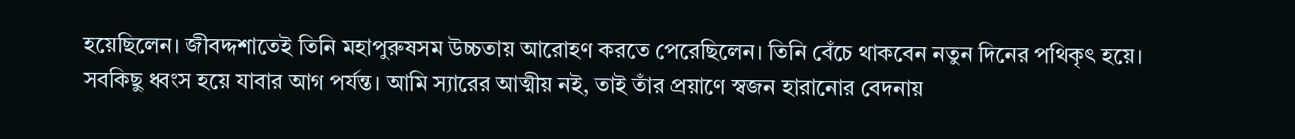হয়েছিলেন। জীবদ্দশাতেই তিনি মহাপুরুষসম উচ্চতায় আরোহণ করতে পেরেছিলেন। তিনি বেঁচে থাকবেন নতুন দিনের পথিকৃৎ হয়ে। সবকিছু ধ্বংস হয়ে যাবার আগ পর্যন্ত। আমি স্যারের আত্মীয় নই, তাই তাঁর প্রয়াণে স্বজন হারানোর বেদনায়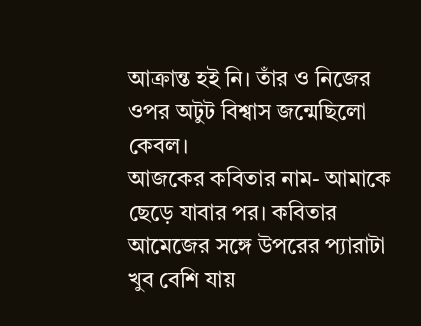আক্রান্ত হই নি। তাঁর ও নিজের ওপর অটুট বিশ্বাস জন্মেছিলো কেবল।
আজকের কবিতার নাম- আমাকে ছেড়ে যাবার পর। কবিতার আমেজের সঙ্গে উপরের প্যারাটা খুব বেশি যায়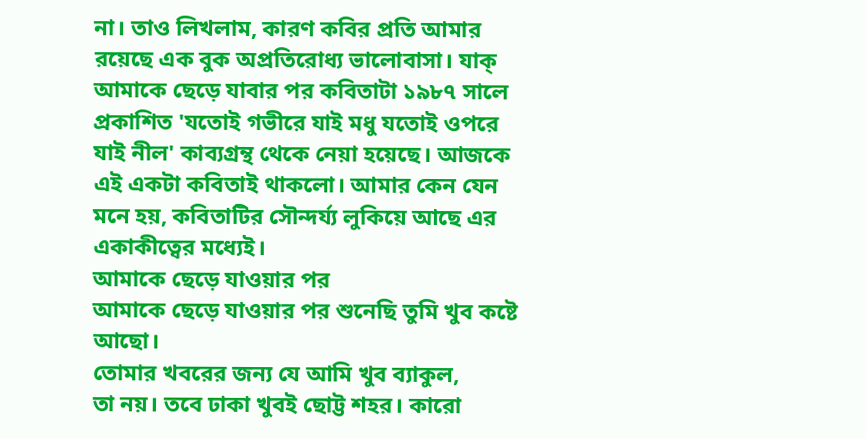না। তাও লিখলাম, কারণ কবির প্রতি আমার রয়েছে এক বুক অপ্রতিরোধ্য ভালোবাসা। যাক্ আমাকে ছেড়ে যাবার পর কবিতাটা ১৯৮৭ সালে প্রকাশিত 'যতোই গভীরে যাই মধু যতোই ওপরে যাই নীল' কাব্যগ্রন্থ থেকে নেয়া হয়েছে। আজকে এই একটা কবিতাই থাকলো। আমার কেন যেন মনে হয়, কবিতাটির সৌন্দর্য্য লুকিয়ে আছে এর একাকীত্বের মধ্যেই।
আমাকে ছেড়ে যাওয়ার পর
আমাকে ছেড়ে যাওয়ার পর শুনেছি তুমি খুব কষ্টে আছো।
তোমার খবরের জন্য যে আমি খুব ব্যাকুল,
তা নয়। তবে ঢাকা খুবই ছোট্ট শহর। কারো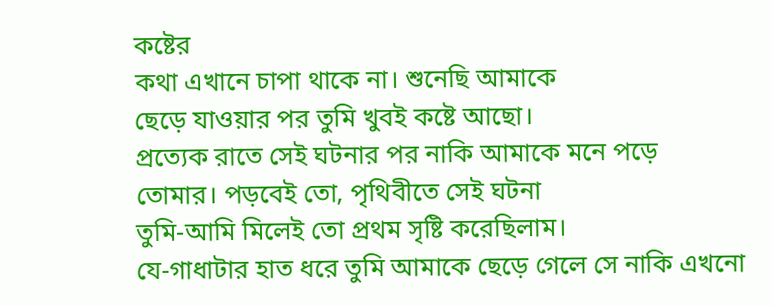কষ্টের
কথা এখানে চাপা থাকে না। শুনেছি আমাকে
ছেড়ে যাওয়ার পর তুমি খুবই কষ্টে আছো।
প্রত্যেক রাতে সেই ঘটনার পর নাকি আমাকে মনে পড়ে
তোমার। পড়বেই তো, পৃথিবীতে সেই ঘটনা
তুমি-আমি মিলেই তো প্রথম সৃষ্টি করেছিলাম।
যে-গাধাটার হাত ধরে তুমি আমাকে ছেড়ে গেলে সে নাকি এখনো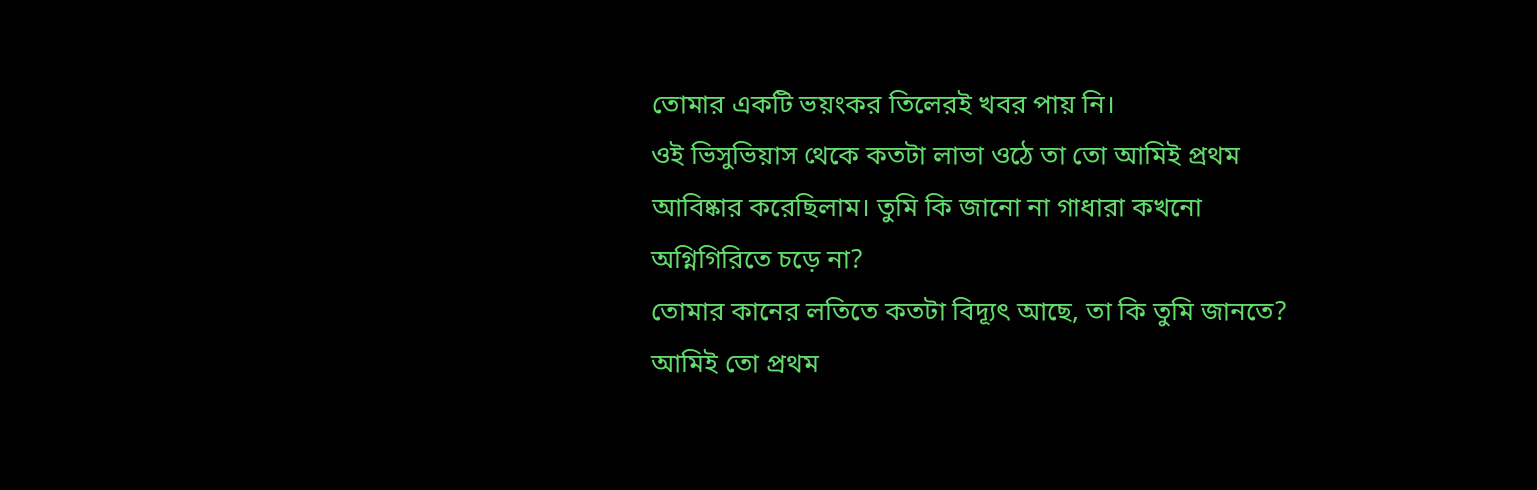তোমার একটি ভয়ংকর তিলেরই খবর পায় নি।
ওই ভিসুভিয়াস থেকে কতটা লাভা ওঠে তা তো আমিই প্রথম
আবিষ্কার করেছিলাম। তুমি কি জানো না গাধারা কখনো
অগ্নিগিরিতে চড়ে না?
তোমার কানের লতিতে কতটা বিদ্যূৎ আছে, তা কি তুমি জানতে?
আমিই তো প্রথম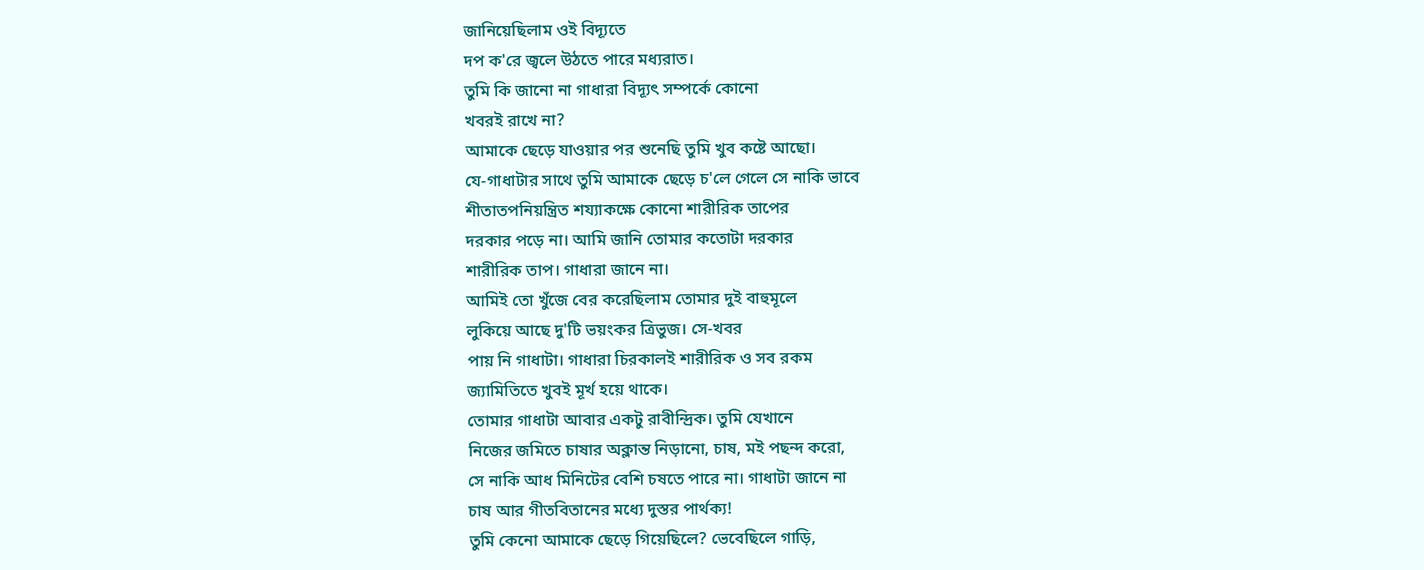জানিয়েছিলাম ওই বিদ্যূতে
দপ ক'রে জ্বলে উঠতে পারে মধ্যরাত।
তুমি কি জানো না গাধারা বিদ্যূৎ সম্পর্কে কোনো
খবরই রাখে না?
আমাকে ছেড়ে যাওয়ার পর শুনেছি তুমি খুব কষ্টে আছো।
যে-গাধাটার সাথে তুমি আমাকে ছেড়ে চ'লে গেলে সে নাকি ভাবে
শীতাতপনিয়ন্ত্রিত শয্যাকক্ষে কোনো শারীরিক তাপের
দরকার পড়ে না। আমি জানি তোমার কতোটা দরকার
শারীরিক তাপ। গাধারা জানে না।
আমিই তো খুঁজে বের করেছিলাম তোমার দুই বাহুমূলে
লুকিয়ে আছে দু'টি ভয়ংকর ত্রিভুজ। সে-খবর
পায় নি গাধাটা। গাধারা চিরকালই শারীরিক ও সব রকম
জ্যামিতিতে খুবই মূর্খ হয়ে থাকে।
তোমার গাধাটা আবার একটু রাবীন্দ্রিক। তুমি যেখানে
নিজের জমিতে চাষার অক্লান্ত নিড়ানো, চাষ, মই পছন্দ করো,
সে নাকি আধ মিনিটের বেশি চষতে পারে না। গাধাটা জানে না
চাষ আর গীতবিতানের মধ্যে দুস্তর পার্থক্য!
তুমি কেনো আমাকে ছেড়ে গিয়েছিলে? ভেবেছিলে গাড়ি,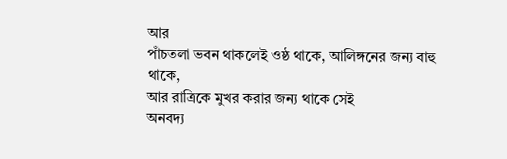আর
পাঁচতলা ভবন থাকলেই ওষ্ঠ থাকে, আলিঙ্গনের জন্য বাহু থাকে,
আর রাত্রিকে মুখর করার জন্য থাকে সেই
অনবদ্য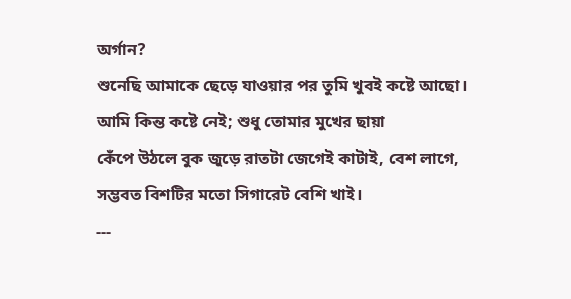অর্গান?
শুনেছি আমাকে ছেড়ে যাওয়ার পর তুমি খুবই কষ্টে আছো।
আমি কিন্ত কষ্টে নেই; শুধু তোমার মুখের ছায়া
কেঁপে উঠলে বুক জুড়ে রাতটা জেগেই কাটাই, বেশ লাগে,
সম্ভবত বিশটির মতো সিগারেট বেশি খাই।
---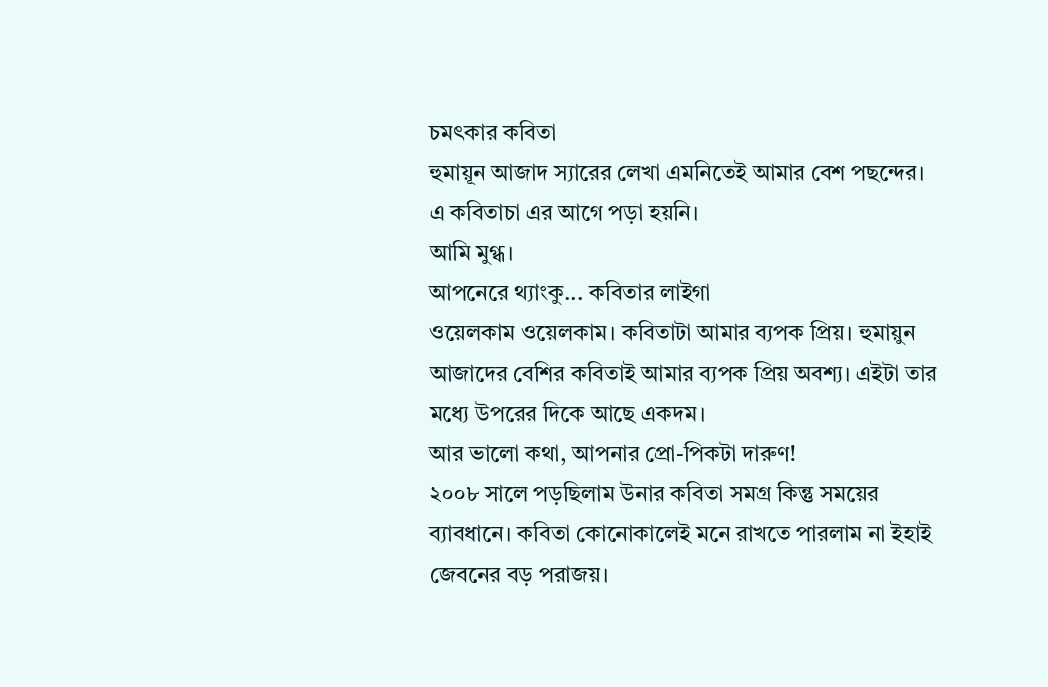চমৎকার কবিতা
হুমায়ূন আজাদ স্যারের লেখা এমনিতেই আমার বেশ পছন্দের।
এ কবিতাচা এর আগে পড়া হয়নি।
আমি মুগ্ধ।
আপনেরে থ্যাংকু... কবিতার লাইগা
ওয়েলকাম ওয়েলকাম। কবিতাটা আমার ব্যপক প্রিয়। হুমায়ুন আজাদের বেশির কবিতাই আমার ব্যপক প্রিয় অবশ্য। এইটা তার মধ্যে উপরের দিকে আছে একদম।
আর ভালো কথা, আপনার প্রো-পিকটা দারুণ!
২০০৮ সালে পড়ছিলাম উনার কবিতা সমগ্র কিন্তু সময়ের ব্যাবধানে। কবিতা কোনোকালেই মনে রাখতে পারলাম না ইহাই জেবনের বড় পরাজয়।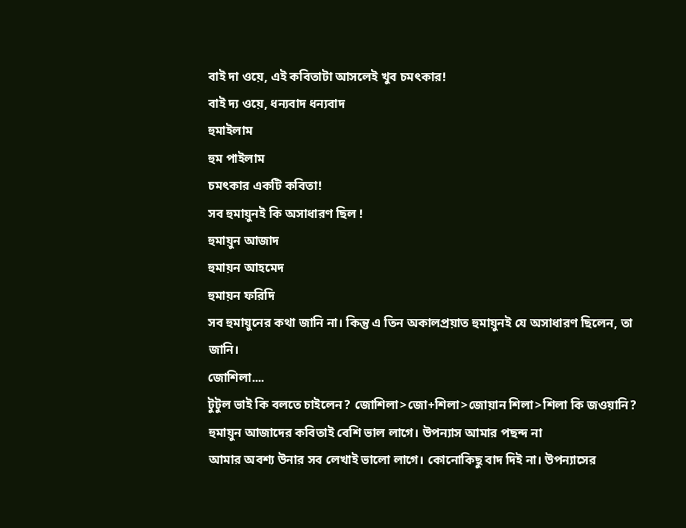বাই দা ওয়ে, এই কবিতাটা আসলেই খুব চমৎকার!
বাই দ্য ওয়ে, ধন্যবাদ ধন্যবাদ
হুমাইলাম
হুম পাইলাম
চমৎকার একটি কবিতা!
সব হুমায়ুনই কি অসাধারণ ছিল !
হুমায়ুন আজাদ
হুমায়ন আহমেদ
হুমায়ন ফরিদি
সব হুমায়ুনের কথা জানি না। কিন্তু এ তিন অকালপ্রয়াত হুমায়ুনই যে অসাধারণ ছিলেন, তা জানি।
জোশিলা....
টুটুল ভাই কি বলতে চাইলেন? জোশিলা>জো+শিলা>জোয়ান শিলা>শিলা কি জওয়ানি?
হুমায়ুন আজাদের কবিতাই বেশি ভাল লাগে। উপন্যাস আমার পছন্দ না
আমার অবশ্য উনার সব লেখাই ভালো লাগে। কোনোকিছু বাদ দিই না। উপন্যাসের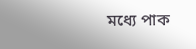মধ্যে পাক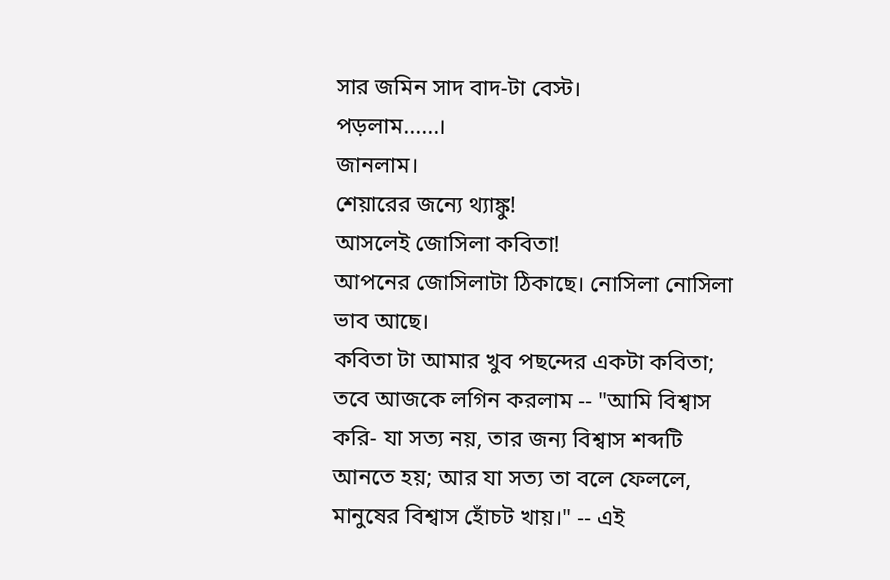সার জমিন সাদ বাদ-টা বেস্ট।
পড়লাম......।
জানলাম।
শেয়ারের জন্যে থ্যাঙ্কু!
আসলেই জোসিলা কবিতা!
আপনের জোসিলাটা ঠিকাছে। নোসিলা নোসিলা ভাব আছে।
কবিতা টা আমার খুব পছন্দের একটা কবিতা;
তবে আজকে লগিন করলাম -- "আমি বিশ্বাস করি- যা সত্য নয়, তার জন্য বিশ্বাস শব্দটি আনতে হয়; আর যা সত্য তা বলে ফেললে, মানুষের বিশ্বাস হোঁচট খায়।" -- এই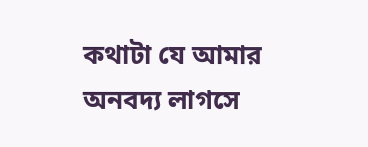কথাটা যে আমার অনবদ্য লাগসে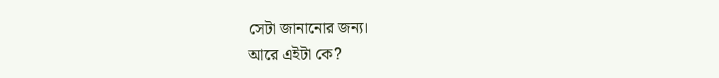সেটা জানানোর জন্য।
আরে এইটা কে?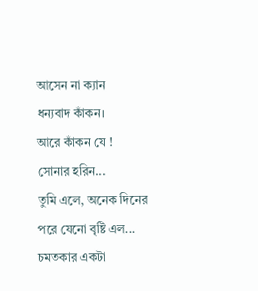আসেন না ক্যান
ধন্যবাদ কাঁকন।
আরে কাঁকন যে !
সোনার হরিন...
তুমি এলে, অনেক দিনের পরে যেনো বৃষ্টি এল...
চমতকার একটা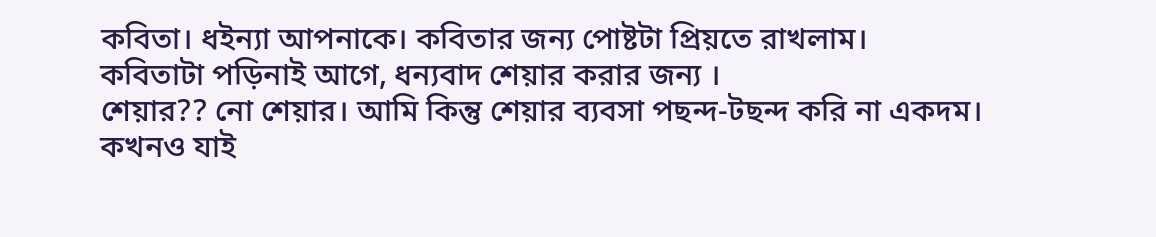কবিতা। ধইন্যা আপনাকে। কবিতার জন্য পোষ্টটা প্রিয়তে রাখলাম।
কবিতাটা পড়িনাই আগে, ধন্যবাদ শেয়ার করার জন্য ।
শেয়ার?? নো শেয়ার। আমি কিন্তু শেয়ার ব্যবসা পছন্দ-টছন্দ করি না একদম। কখনও যাই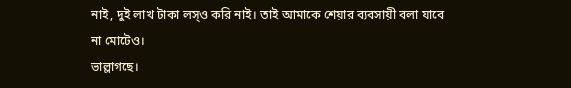নাই, দুই লাখ টাকা লস্ও করি নাই। তাই আমাকে শেয়ার ব্যবসায়ী বলা যাবে না মোটেও।
ভাল্লাগছে।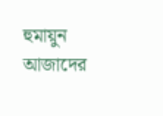হুমায়ুন আজাদের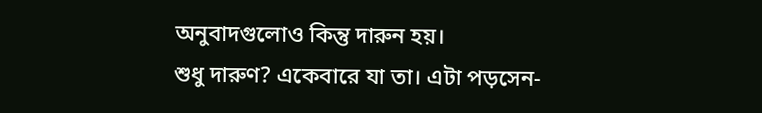অনুবাদগুলোও কিন্তু দারুন হয়।
শুধু দারুণ? একেবারে যা তা। এটা পড়সেন-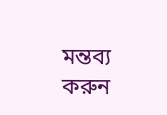মন্তব্য করুন